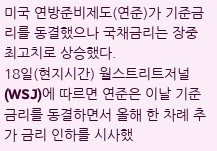미국 연방준비제도(연준)가 기준금리를 동결했으나 국채금리는 장중 최고치로 상승했다.
18일(현지시간) 월스트리트저널(WSJ)에 따르면 연준은 이날 기준금리를 동결하면서 올해 한 차례 추가 금리 인하를 시사했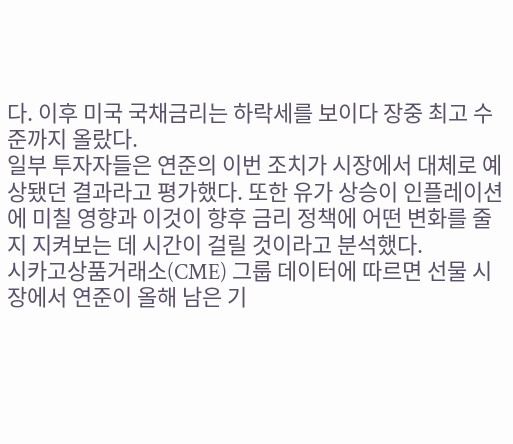다. 이후 미국 국채금리는 하락세를 보이다 장중 최고 수준까지 올랐다.
일부 투자자들은 연준의 이번 조치가 시장에서 대체로 예상됐던 결과라고 평가했다. 또한 유가 상승이 인플레이션에 미칠 영향과 이것이 향후 금리 정책에 어떤 변화를 줄지 지켜보는 데 시간이 걸릴 것이라고 분석했다.
시카고상품거래소(CME) 그룹 데이터에 따르면 선물 시장에서 연준이 올해 남은 기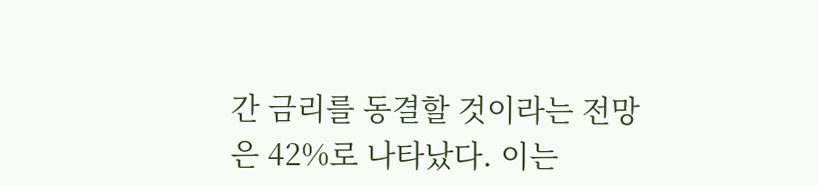간 금리를 동결할 것이라는 전망은 42%로 나타났다. 이는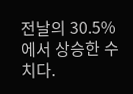전날의 30.5%에서 상승한 수치다.